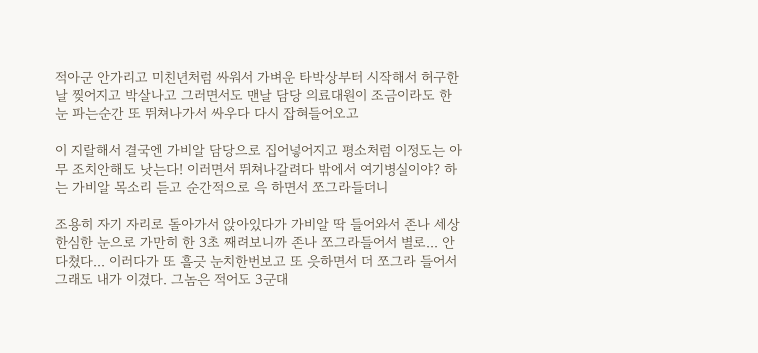적아군 안가리고 미친년처럼 싸워서 가벼운 타박상부터 시작해서 허구한날 찢어지고 박살나고 그러면서도 맨날 담당 의료대원이 조금이라도 한눈 파는순간 또 뛰쳐나가서 싸우다 다시 잡혀들어오고

이 지랄해서 결국엔 가비알 담당으로 집어넣어지고 평소처럼 이정도는 아무 조치안해도 낫는다! 이러면서 뛰쳐나갈려다 밖에서 여기병실이야? 하는 가비알 목소리 듣고 순간적으로 윽 하면서 쪼그라들더니

조용히 자기 자리로 돌아가서 앉아있다가 가비알 딱 들어와서 존나 세상 한심한 눈으로 가만히 한 3초 째려보니까 존나 쪼그라들어서 별로... 안다쳤다... 이러다가 또 흘긋 눈치한번보고 또 읏하면서 더 쪼그라 들어서 그래도 내가 이겼다. 그놈은 적어도 3군대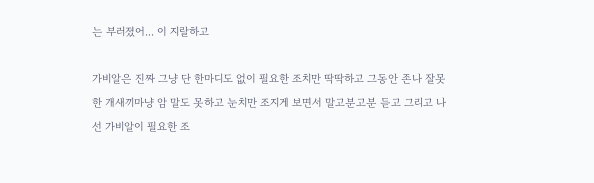는 부러졌어... 이 지랄하고

가비알은 진짜 그냥 단 한마디도 없이 필요한 조치만 딱딱하고 그동안 존나 잘못한 개새끼마냥 암 말도 못하고 눈치만 조지게 보면서 말고분고분 듣고 그리고 나선 가비알이 필요한 조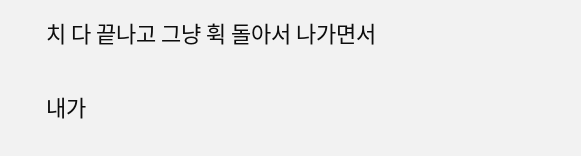치 다 끝나고 그냥 휙 돌아서 나가면서

내가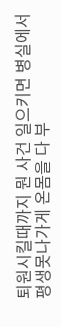퇴원시킬때까지 뭔 사건 일으키면 병실에서 평생못나가게 온몸을 다 부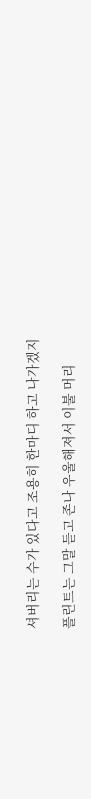셔버리는 수가 있다고 조용히 한마디 하고 나가겠지

플린트는 그말 듣고 존나 우울해져서 이불 머리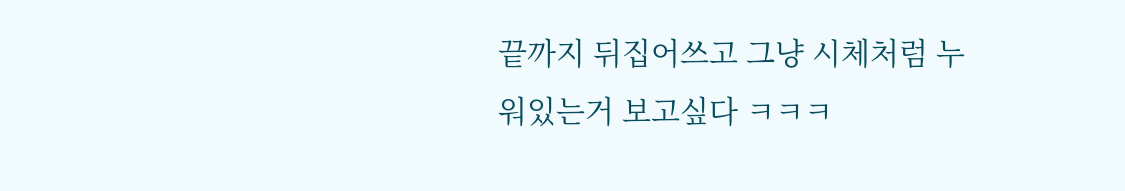끝까지 뒤집어쓰고 그냥 시체처럼 누워있는거 보고싶다 ㅋㅋㅋ